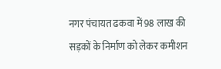नगर पंचायत ढकवा में 98 लाख की सड़कों के निर्माण को लेकर कमीशन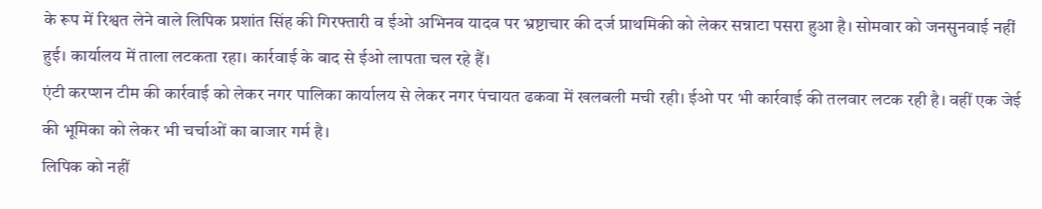के रूप में रिश्वत लेने वाले लिपिक प्रशांत सिंह की गिरफ्तारी व ईओ अभिनव यादव पर भ्रष्टाचार की दर्ज प्राथमिकी को लेकर सन्नाटा पसरा हुआ है। सोमवार को जनसुनवाई नहीं हुई। कार्यालय में ताला लटकता रहा। कार्रवाई के बाद से ईओ लापता चल रहे हैं।
एंटी करप्शन टीम की कार्रवाई को लेकर नगर पालिका कार्यालय से लेकर नगर पंचायत ढकवा में खलबली मची रही। ईओ पर भी कार्रवाई की तलवार लटक रही है। वहीं एक जेई की भूमिका को लेकर भी चर्चाओं का बाजार गर्म है।
लिपिक को नहीं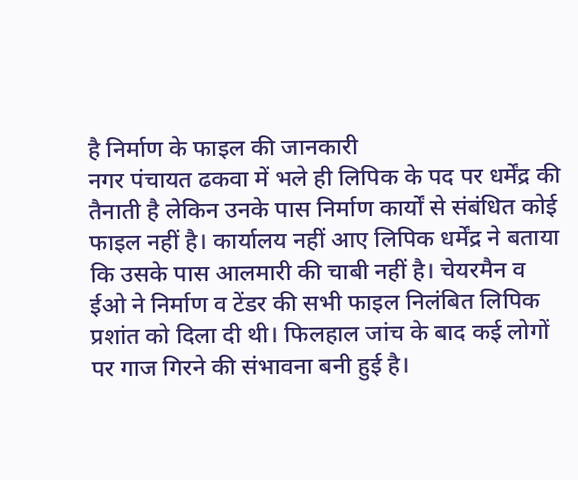है निर्माण के फाइल की जानकारी
नगर पंचायत ढकवा में भले ही लिपिक के पद पर धर्मेंद्र की तैनाती है लेकिन उनके पास निर्माण कार्यों से संबंधित कोई फाइल नहीं है। कार्यालय नहीं आए लिपिक धर्मेंद्र ने बताया कि उसके पास आलमारी की चाबी नहीं है। चेयरमैन व ईओ ने निर्माण व टेंडर की सभी फाइल निलंबित लिपिक प्रशांत को दिला दी थी। फिलहाल जांच के बाद कई लोगों पर गाज गिरने की संभावना बनी हुई है।